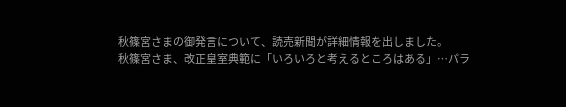秋篠宮さまの御発言について、読売新聞が詳細情報を出しました。
秋篠宮さま、改正皇室典範に「いろいろと考えるところはある」…パラ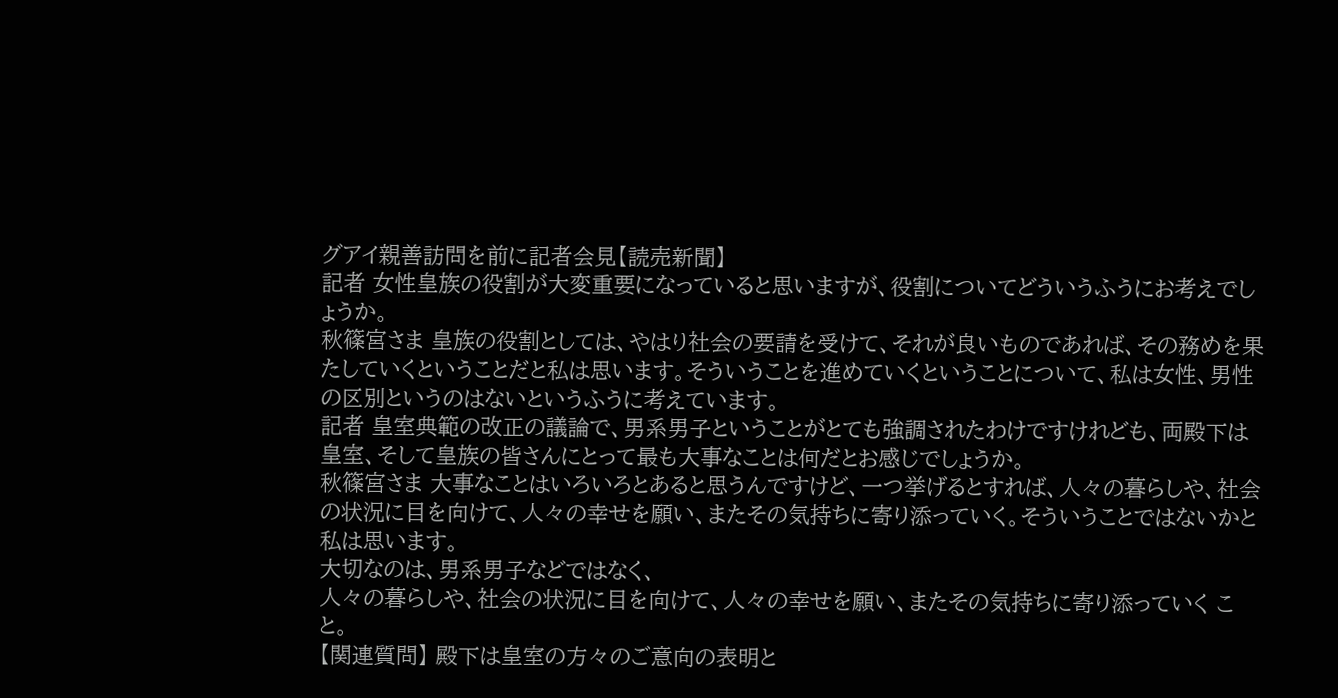グアイ親善訪問を前に記者会見【読売新聞】
記者 女性皇族の役割が大変重要になっていると思いますが、役割についてどういうふうにお考えでしょうか。
秋篠宮さま 皇族の役割としては、やはり社会の要請を受けて、それが良いものであれば、その務めを果たしていくということだと私は思います。そういうことを進めていくということについて、私は女性、男性の区別というのはないというふうに考えています。
記者 皇室典範の改正の議論で、男系男子ということがとても強調されたわけですけれども、両殿下は皇室、そして皇族の皆さんにとって最も大事なことは何だとお感じでしょうか。
秋篠宮さま 大事なことはいろいろとあると思うんですけど、一つ挙げるとすれば、人々の暮らしや、社会の状況に目を向けて、人々の幸せを願い、またその気持ちに寄り添っていく。そういうことではないかと私は思います。
大切なのは、男系男子などではなく、
人々の暮らしや、社会の状況に目を向けて、人々の幸せを願い、またその気持ちに寄り添っていく こと。
【関連質問】 殿下は皇室の方々のご意向の表明と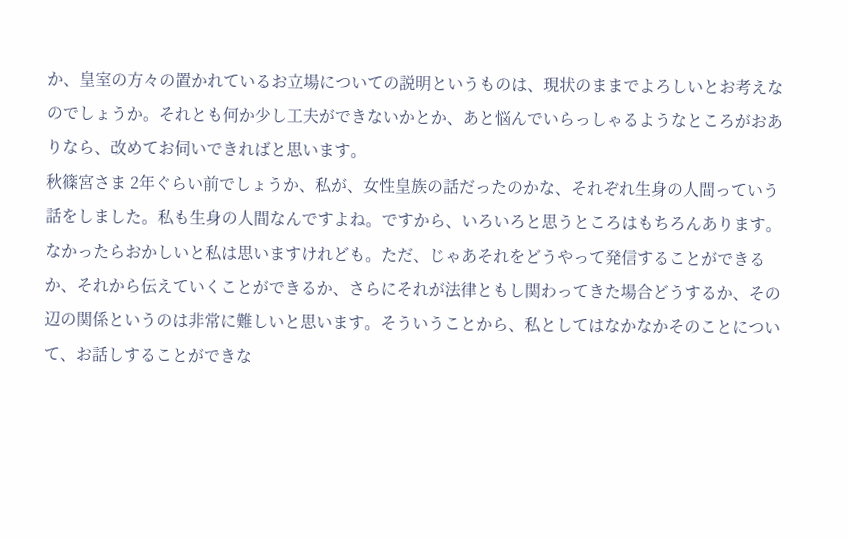か、皇室の方々の置かれているお立場についての説明というものは、現状のままでよろしいとお考えなのでしょうか。それとも何か少し工夫ができないかとか、あと悩んでいらっしゃるようなところがおありなら、改めてお伺いできればと思います。
秋篠宮さま 2年ぐらい前でしょうか、私が、女性皇族の話だったのかな、それぞれ生身の人間っていう話をしました。私も生身の人間なんですよね。ですから、いろいろと思うところはもちろんあります。なかったらおかしいと私は思いますけれども。ただ、じゃあそれをどうやって発信することができるか、それから伝えていくことができるか、さらにそれが法律ともし関わってきた場合どうするか、その辺の関係というのは非常に難しいと思います。そういうことから、私としてはなかなかそのことについて、お話しすることができな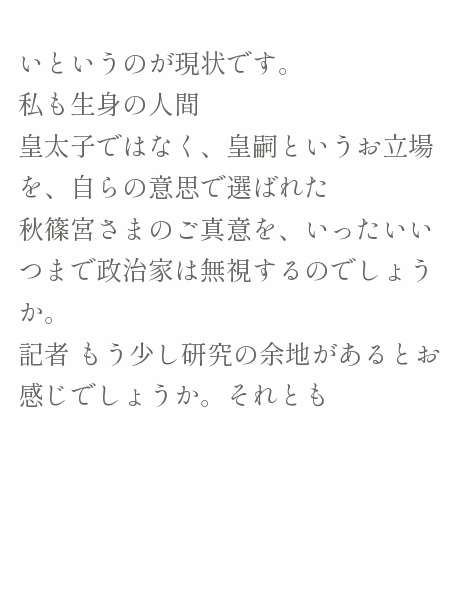いというのが現状です。
私も生身の人間
皇太子ではなく、皇嗣というお立場を、自らの意思で選ばれた
秋篠宮さまのご真意を、いったいいつまで政治家は無視するのでしょうか。
記者 もう少し研究の余地があるとお感じでしょうか。それとも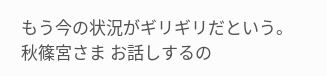もう今の状況がギリギリだという。
秋篠宮さま お話しするの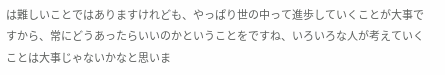は難しいことではありますけれども、やっぱり世の中って進歩していくことが大事ですから、常にどうあったらいいのかということをですね、いろいろな人が考えていくことは大事じゃないかなと思いま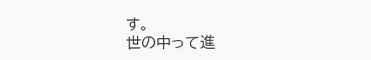す。
世の中って進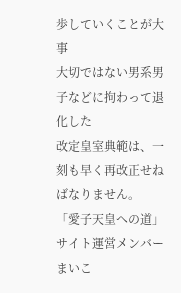歩していくことが大事
大切ではない男系男子などに拘わって退化した
改定皇室典範は、一刻も早く再改正せねばなりません。
「愛子天皇への道」サイト運営メンバー まいこ